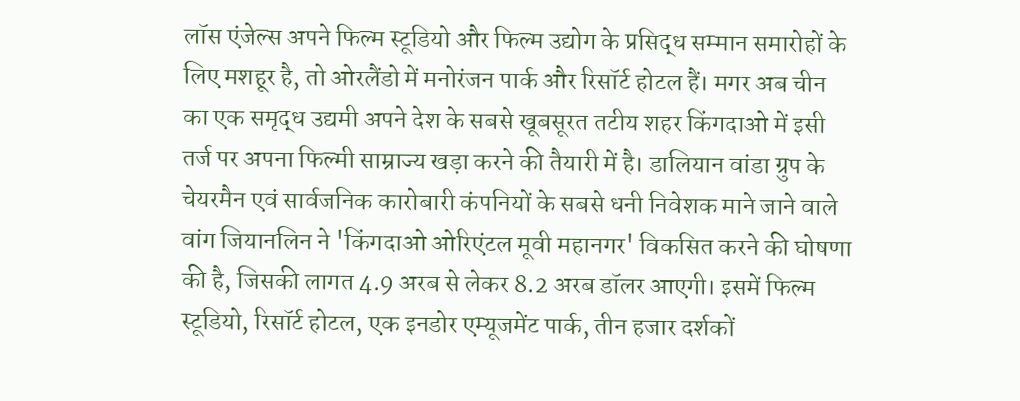लॉस एंजेल्स अपने फिल्म स्टूडियो और फिल्म उद्योग के प्रसिद्ध सम्मान समारोहों के लिए मशहूर है, तो ओरलैंडो में मनोरंजन पार्क और रिसॉर्ट होटल हैं। मगर अब चीन का एक समृद्ध उद्यमी अपने देश के सबसे खूबसूरत तटीय शहर किंगदाओ में इसी तर्ज पर अपना फिल्मी साम्राज्य खड़ा करने की तैयारी में है। डालियान वांडा ग्रुप के चेयरमैन एवं सार्वजनिक कारोबारी कंपनियों के सबसे धनी निवेशक माने जाने वाले वांग जियानलिन ने 'किंगदाओ ओरिएंटल मूवी महानगर' विकसित करने की घोषणा की है, जिसकी लागत 4.9 अरब से लेकर 8.2 अरब डॉलर आएगी। इसमें फिल्म स्टूडियो, रिसॉर्ट होटल, एक इनडोर एम्यूजमेंट पार्क, तीन हजार दर्शकों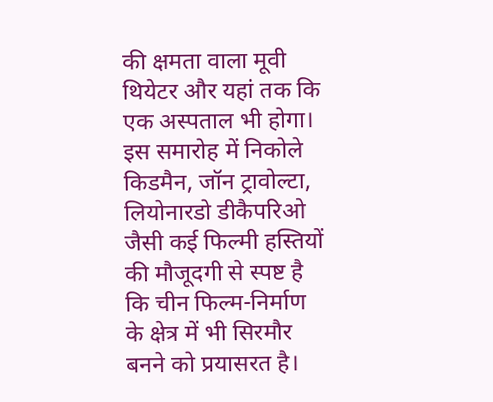की क्षमता वाला मूवी थियेटर और यहां तक कि एक अस्पताल भी होगा।
इस समारोह में निकोले किडमैन, जॉन ट्रावोल्टा, लियोनारडो डीकैपरिओ जैसी कई फिल्मी हस्तियों की मौजूदगी से स्पष्ट है कि चीन फिल्म-निर्माण के क्षेत्र में भी सिरमौर बनने को प्रयासरत है।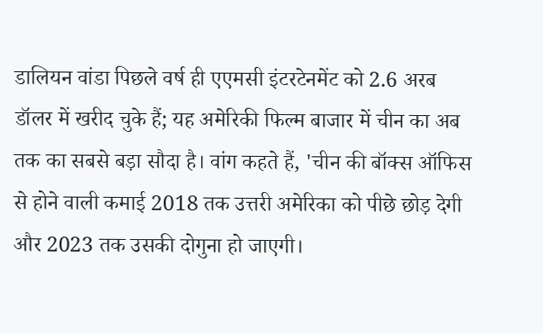डालियन वांडा पिछले वर्ष ही एएमसी इंटरटेनमेंट को 2.6 अरब डॉलर में खरीद चुके हैं; यह अमेरिकी फिल्म बाजार में चीन का अब तक का सबसे बड़ा सौदा है। वांग कहते हैं, 'चीन की बॉक्स ऑफिस से होने वाली कमाई 2018 तक उत्तरी अमेरिका को पीछे छोड़ देगी और 2023 तक उसकी दोगुना हो जाएगी।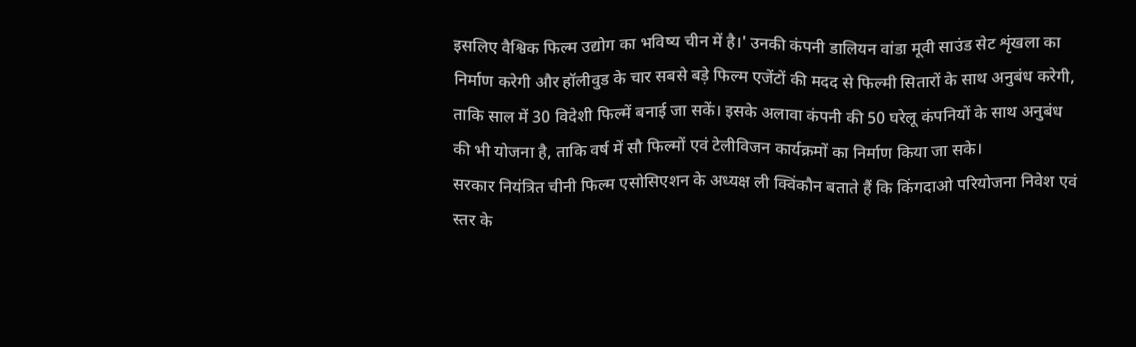इसलिए वैश्विक फिल्म उद्योग का भविष्य चीन में है।' उनकी कंपनी डालियन वांडा मूवी साउंड सेट शृंखला का निर्माण करेगी और हॉलीवुड के चार सबसे बड़े फिल्म एजेंटों की मदद से फिल्मी सितारों के साथ अनुबंध करेगी, ताकि साल में 30 विदेशी फिल्में बनाई जा सकें। इसके अलावा कंपनी की 50 घरेलू कंपनियों के साथ अनुबंध की भी योजना है, ताकि वर्ष में सौ फिल्मों एवं टेलीविजन कार्यक्रमों का निर्माण किया जा सके।
सरकार नियंत्रित चीनी फिल्म एसोसिएशन के अध्यक्ष ली क्विंकौन बताते हैं कि किंगदाओ परियोजना निवेश एवं स्तर के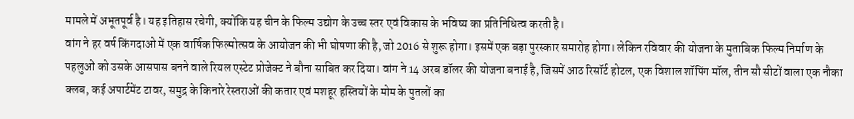मामले में अभूतपूर्व है। यह इतिहास रचेगी, क्योंकि यह चीन के फिल्म उद्योग के उच्च स्तर एवं विकास के भविष्य का प्रतिनिधित्व करती है।
वांग ने हर वर्ष किंगदाओ में एक वार्षिक फिल्मोत्सव के आयोजन की भी घोषणा की है, जो 2016 से शुरू होगा। इसमें एक बड़ा पुरस्कार समारोह होगा। लेकिन रविवार की योजना के मुताबिक फिल्म निर्माण के पहलुओं को उसके आसपास बनने वाले रियल एस्टेट प्रोजेक्ट ने बौना साबित कर दिया। वांग ने 14 अरब डॉलर की योजना बनाई है, जिसमें आठ रिसॉर्ट होटल, एक विशाल शॉपिंग मॉल, तीन सौ सीटों वाला एक नौका क्लब, कई अपार्टमेंट टावर, समुद्र के किनारे रेस्तराओं की कतार एवं मशहूर हस्तियों के मोम के पुतलों का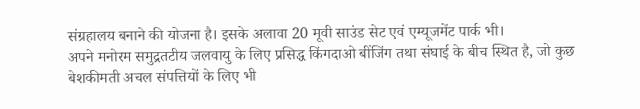संग्रहालय बनाने की योजना है। इसके अलावा 20 मूवी साउंड सेट एवं एम्यूजमेंट पार्क भी।
अपने मनोरम समुद्रतटीय जलवायु के लिए प्रसिद्ध किंगदाओ बींजिंग तथा संघाई के बीच स्थित है, जो कुछ बेशकीमती अचल संपत्तियों के लिए भी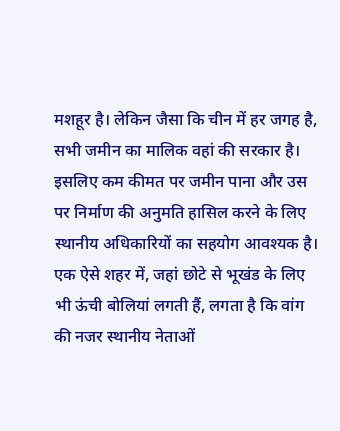मशहूर है। लेकिन जैसा कि चीन में हर जगह है, सभी जमीन का मालिक वहां की सरकार है। इसलिए कम कीमत पर जमीन पाना और उस पर निर्माण की अनुमति हासिल करने के लिए स्थानीय अधिकारियों का सहयोग आवश्यक है। एक ऐसे शहर में, जहां छोटे से भूखंड के लिए भी ऊंची बोलियां लगती हैं, लगता है कि वांग की नजर स्थानीय नेताओं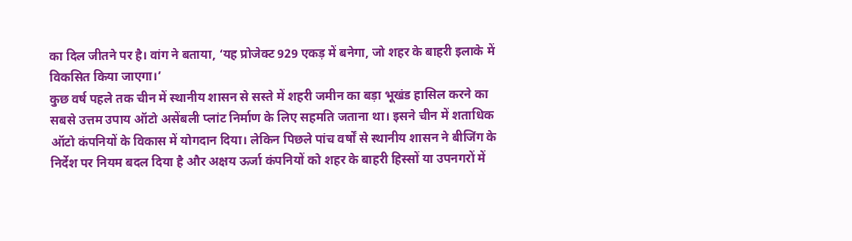का दिल जीतने पर है। वांग ने बताया, ‘यह प्रोजेक्ट 929 एकड़ में बनेगा, जो शहर के बाहरी इलाके में विकसित किया जाएगा।’
कुछ वर्ष पहले तक चीन में स्थानीय शासन से सस्ते में शहरी जमीन का बड़ा भूखंड हासिल करने का सबसे उत्तम उपाय ऑटो असेंबली प्लांट निर्माण के लिए सहमति जताना था। इसने चीन में शताधिक ऑटो कंपनियों के विकास में योगदान दिया। लेकिन पिछले पांच वर्षों से स्थानीय शासन ने बीजिंग के निर्देश पर नियम बदल दिया है और अक्षय ऊर्जा कंपनियों को शहर के बाहरी हिस्सों या उपनगरों में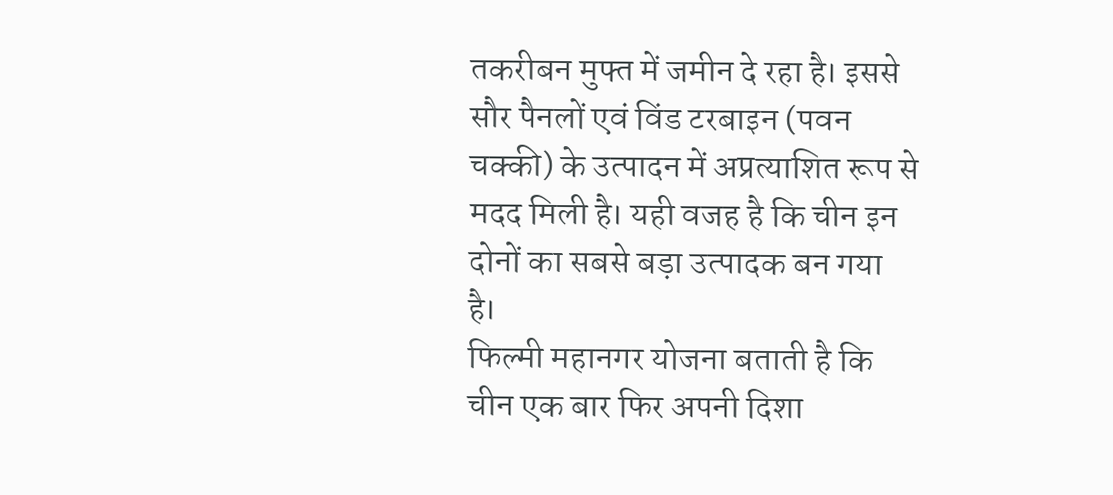तकरीबन मुफ्त में जमीन दे रहा है। इससे सौर पैनलों एवं विंड टरबाइन (पवन चक्की) के उत्पादन में अप्रत्याशित रूप से मदद मिली है। यही वजह है कि चीन इन दोनों का सबसे बड़ा उत्पादक बन गया है।
फिल्मी महानगर योजना बताती है कि चीन एक बार फिर अपनी दिशा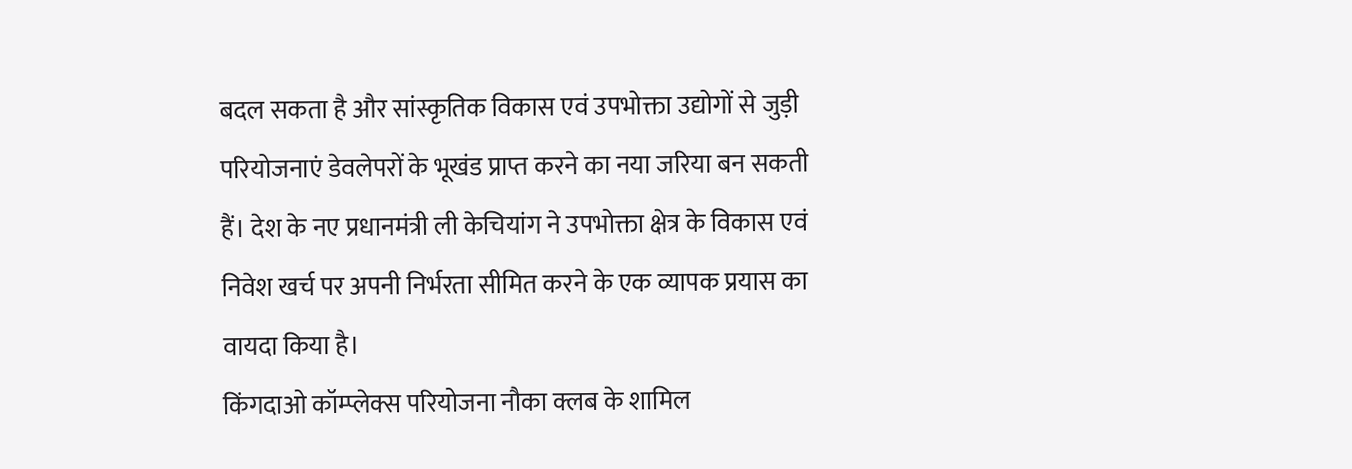बदल सकता है और सांस्कृतिक विकास एवं उपभोक्ता उद्योगों से जुड़ी परियोजनाएं डेवलेपरों के भूखंड प्राप्त करने का नया जरिया बन सकती हैं। देश के नए प्रधानमंत्री ली केचियांग ने उपभोक्ता क्षेत्र के विकास एवं निवेश खर्च पर अपनी निर्भरता सीमित करने के एक व्यापक प्रयास का वायदा किया है।
किंगदाओ कॉम्प्लेक्स परियोजना नौका क्लब के शामिल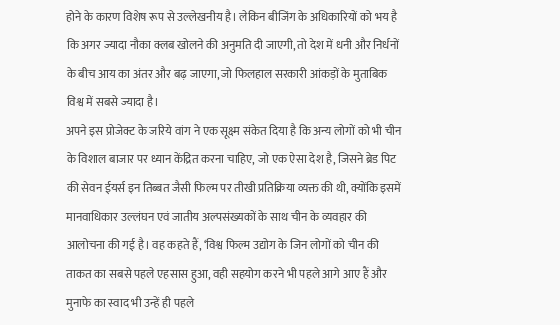होने के कारण विशेष रूप से उल्लेखनीय है। लेकिन बीजिंग के अधिकारियों को भय है कि अगर ज्यादा नौका क्लब खोलने की अनुमति दी जाएगी, तो देश में धनी और निर्धनों के बीच आय का अंतर और बढ़ जाएगा, जो फिलहाल सरकारी आंकड़ों के मुताबिक विश्व में सबसे ज्यादा है।
अपने इस प्रोजेक्ट के जरिये वांग ने एक सूक्ष्म संकेत दिया है कि अन्य लोगों को भी चीन के विशाल बाजार पर ध्यान केंद्रित करना चाहिए, जो एक ऐसा देश है, जिसने ब्रेड पिट की सेवन ईयर्स इन तिब्बत जैसी फिल्म पर तीखी प्रतिक्रिया व्यक्त की थी, क्योंकि इसमें मानवाधिकार उल्लंघन एवं जातीय अल्पसंख्यकों के साथ चीन के व्यवहार की आलोचना की गई है। वह कहते हैं, ‘विश्व फिल्म उद्योग के जिन लोगों को चीन की ताकत का सबसे पहले एहसास हुआ, वही सहयोग करने भी पहले आगे आए हैं और मुनाफे का स्वाद भी उन्हें ही पहले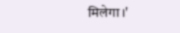मिलेगा।'